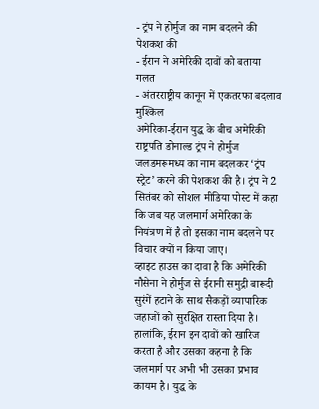- ट्रंप ने होर्मुज का नाम बदलने की पेशकश की
- ईरान ने अमेरिकी दावों को बताया गलत
- अंतरराष्ट्रीय कानून में एकतरफा बदलाव मुश्किल
अमेरिका-ईरान युद्ध के बीच अमेरिकी राष्ट्रपति डोनाल्ड ट्रंप ने होर्मुज जलडमरूमध्य का नाम बदलकर ‘ट्रंप स्ट्रेट’ करने की पेशकश की है। ट्रंप ने 2 सितंबर को सोशल मीडिया पोस्ट में कहा कि जब यह जलमार्ग अमेरिका के नियंत्रण में है तो इसका नाम बदलने पर विचार क्यों न किया जाए।
व्हाइट हाउस का दावा है कि अमेरिकी नौसेना ने होर्मुज से ईरानी समुद्री बारूदी सुरंगें हटाने के साथ सैकड़ों व्यापारिक जहाजों को सुरक्षित रास्ता दिया है। हालांकि, ईरान इन दावों को खारिज करता है और उसका कहना है कि जलमार्ग पर अभी भी उसका प्रभाव कायम है। युद्ध के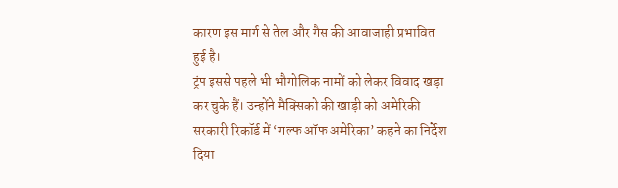कारण इस मार्ग से तेल और गैस की आवाजाही प्रभावित हुई है।
ट्रंप इससे पहले भी भौगोलिक नामों को लेकर विवाद खड़ा कर चुके हैं। उन्होंने मैक्सिको की खाड़ी को अमेरिकी सरकारी रिकॉर्ड में ‘गल्फ ऑफ अमेरिका’ कहने का निर्देश दिया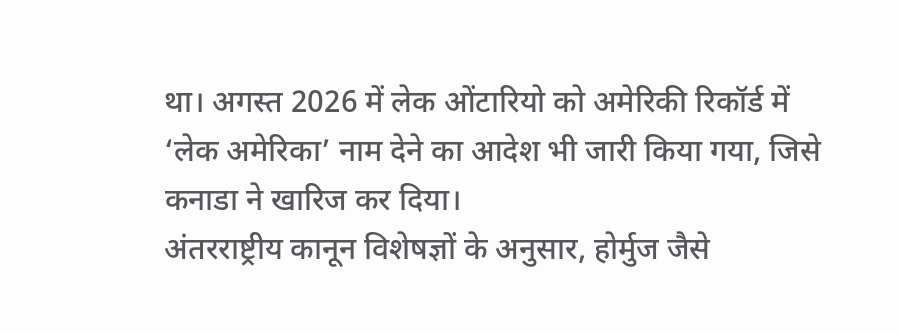था। अगस्त 2026 में लेक ओंटारियो को अमेरिकी रिकॉर्ड में ‘लेक अमेरिका’ नाम देने का आदेश भी जारी किया गया, जिसे कनाडा ने खारिज कर दिया।
अंतरराष्ट्रीय कानून विशेषज्ञों के अनुसार, होर्मुज जैसे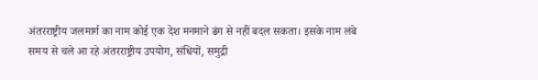अंतरराष्ट्रीय जलमार्ग का नाम कोई एक देश मनमाने ढंग से नहीं बदल सकता। इसके नाम लंबे समय से चले आ रहे अंतरराष्ट्रीय उपयोग, संधियों, समुद्री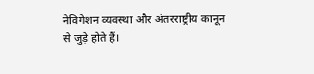नेविगेशन व्यवस्था और अंतरराष्ट्रीय कानून से जुड़े होते हैं।